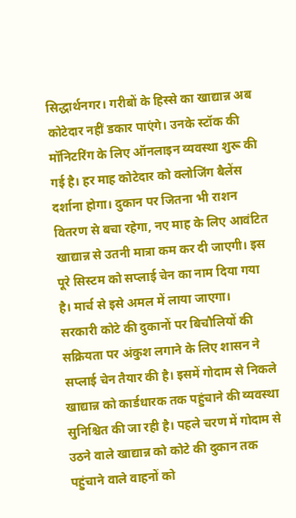सिद्धार्थनगर। गरीबों के हिस्से का खाद्यान्न अब कोटेदार नहीं डकार पाएंगे। उनके स्टॉक की मॉनिटरिंग के लिए ऑनलाइन व्यवस्था शुरू की गई है। हर माह कोटेदार को क्लोजिंग बैलेंस दर्शाना होगा। दुकान पर जितना भी राशन वितरण से बचा रहेगा, नए माह के लिए आवंटित खाद्यान्न से उतनी मात्रा कम कर दी जाएगी। इस पूरे सिस्टम को सप्लाई चेन का नाम दिया गया है। मार्च से इसे अमल में लाया जाएगा।
सरकारी कोटे की दुकानों पर बिचौलियों की सक्रियता पर अंकुश लगाने के लिए शासन ने सप्लाई चेन तैयार की है। इसमें गोदाम से निकले खाद्यान्न को कार्डधारक तक पहुंचाने की व्यवस्था सुनिश्चित की जा रही है। पहले चरण में गोदाम से उठने वाले खाद्यान्न को कोटे की दुकान तक पहुंचाने वाले वाहनों को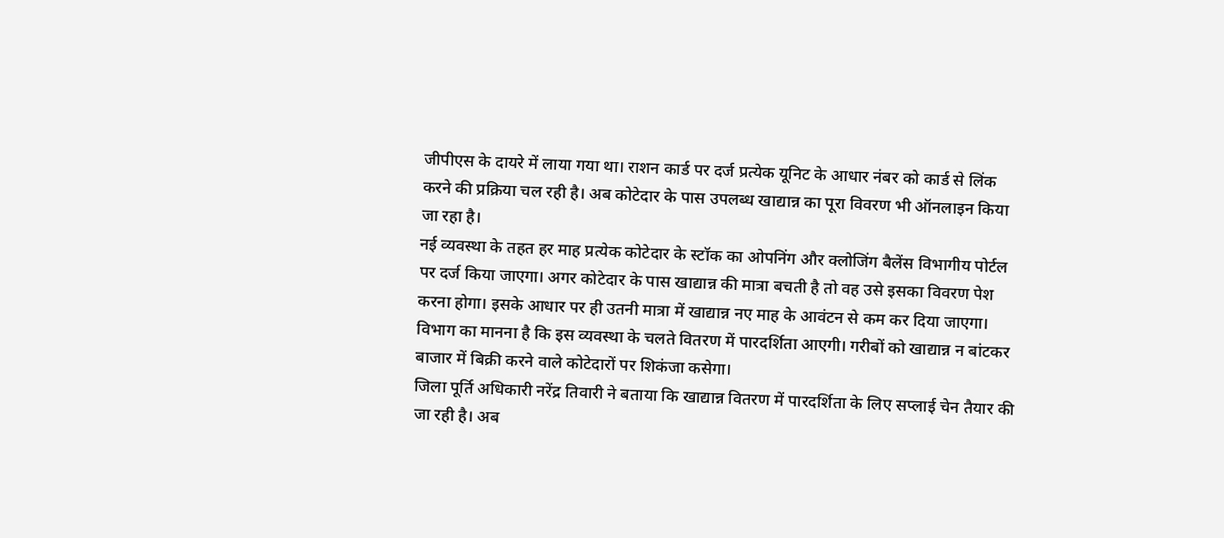जीपीएस के दायरे में लाया गया था। राशन कार्ड पर दर्ज प्रत्येक यूनिट के आधार नंबर को कार्ड से लिंक करने की प्रक्रिया चल रही है। अब कोटेदार के पास उपलब्ध खाद्यान्न का पूरा विवरण भी ऑनलाइन किया जा रहा है।
नई व्यवस्था के तहत हर माह प्रत्येक कोटेदार के स्टॉक का ओपनिंग और क्लोजिंग बैलेंस विभागीय पोर्टल पर दर्ज किया जाएगा। अगर कोटेदार के पास खाद्यान्न की मात्रा बचती है तो वह उसे इसका विवरण पेश करना होगा। इसके आधार पर ही उतनी मात्रा में खाद्यान्न नए माह के आवंटन से कम कर दिया जाएगा। विभाग का मानना है कि इस व्यवस्था के चलते वितरण में पारदर्शिता आएगी। गरीबों को खाद्यान्न न बांटकर बाजार में बिक्री करने वाले कोटेदारों पर शिकंजा कसेगा।
जिला पूर्ति अधिकारी नरेंद्र तिवारी ने बताया कि खाद्यान्न वितरण में पारदर्शिता के लिए सप्लाई चेन तैयार की जा रही है। अब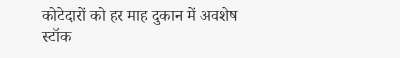कोटेदारों को हर माह दुकान में अवशेष स्टॉक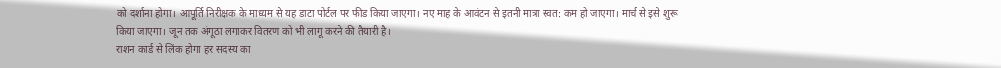को दर्शाना होगा। आपूर्ति निरीक्षक के माध्यम से यह डाटा पोर्टल पर फीड किया जाएगा। नए माह के आवंटन से इतनी मात्रा स्वत: कम हो जाएगा। मार्च से इसे शुरू किया जाएगा। जून तक अंगूठा लगाकर वितरण को भी लागू करने की तैयारी है।
राशन कार्ड से लिंक होगा हर सदस्य का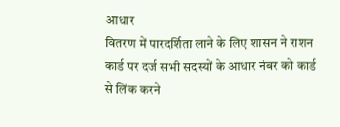आधार
वितरण में पारदर्शिता लाने के लिए शासन ने राशन कार्ड पर दर्ज सभी सदस्यों के आधार नंबर को कार्ड से लिंक करने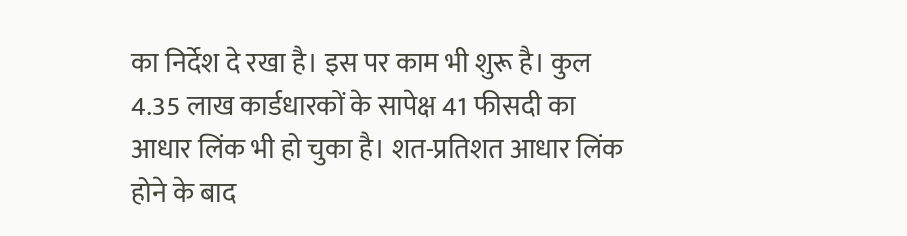का निर्देश दे रखा है। इस पर काम भी शुरू है। कुल 4.35 लाख कार्डधारकों के सापेक्ष 41 फीसदी का आधार लिंक भी हो चुका है। शत-प्रतिशत आधार लिंक होने के बाद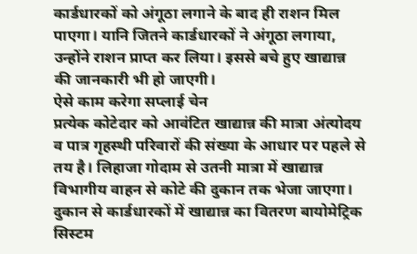कार्डधारकों को अंगूठा लगाने के बाद ही राशन मिल पाएगा। यानि जितने कार्डधारकों ने अंगूठा लगाया, उन्होंने राशन प्राप्त कर लिया। इससे बचे हुए खाद्यान्न की जानकारी भी हो जाएगी।
ऐसे काम करेगा सप्लाई चेन
प्रत्येक कोटेदार को आवंटित खाद्यान्न की मात्रा अंत्योदय व पात्र गृहस्थी परिवारों की संख्या के आधार पर पहले से तय है। लिहाजा गोदाम से उतनी मात्रा में खाद्यान्न विभागीय वाहन से कोटे की दुकान तक भेजा जाएगा। दुकान से कार्डधारकों में खाद्यान्न का वितरण बायोमेट्रिक सिस्टम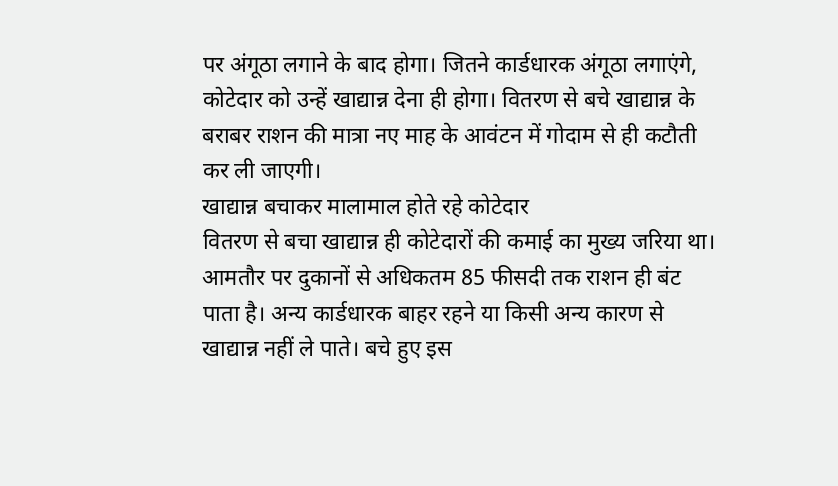पर अंगूठा लगाने के बाद होगा। जितने कार्डधारक अंगूठा लगाएंगे, कोटेदार को उन्हें खाद्यान्न देना ही होगा। वितरण से बचे खाद्यान्न के बराबर राशन की मात्रा नए माह के आवंटन में गोदाम से ही कटौती कर ली जाएगी।
खाद्यान्न बचाकर मालामाल होते रहे कोटेदार
वितरण से बचा खाद्यान्न ही कोटेदारों की कमाई का मुख्य जरिया था। आमतौर पर दुकानों से अधिकतम 85 फीसदी तक राशन ही बंट पाता है। अन्य कार्डधारक बाहर रहने या किसी अन्य कारण से खाद्यान्न नहीं ले पाते। बचे हुए इस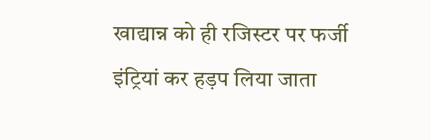खाद्यान्न को ही रजिस्टर पर फर्जी इंट्रियां कर हड़प लिया जाता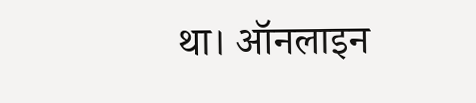था। ऑनलाइन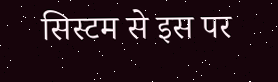सिस्टम से इस पर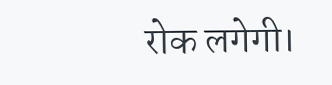रोक लगेगी।